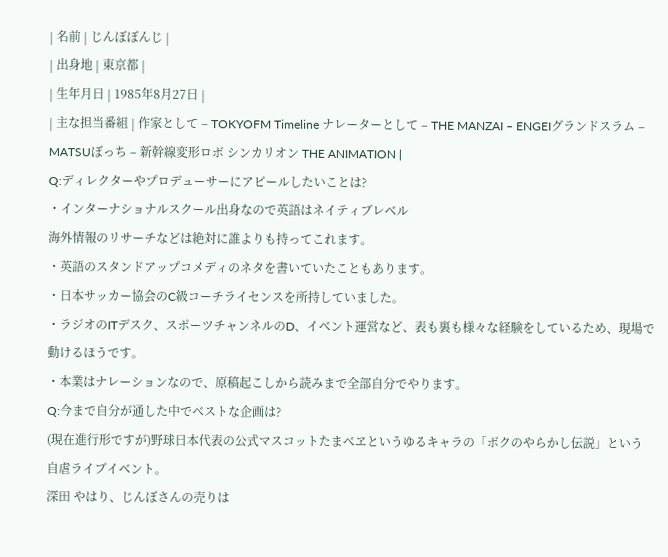| 名前 | じんぼぼんじ |
| 出身地 | 東京都 |
| 生年月日 | 1985年8月27日 |
| 主な担当番組 | 作家として – TOKYOFM Timeline ナレーターとして – THE MANZAI – ENGEIグランドスラム – MATSUぼっち – 新幹線変形ロボ シンカリオン THE ANIMATION |
Q:ディレクターやプロデューサーにアピールしたいことは?
・インターナショナルスクール出身なので英語はネイティブレベル
海外情報のリサーチなどは絶対に誰よりも持ってこれます。
・英語のスタンドアップコメディのネタを書いていたこともあります。
・日本サッカー協会のC級コーチライセンスを所持していました。
・ラジオのITデスク、スポーツチャンネルのD、イベント運営など、表も裏も様々な経験をしているため、現場で動けるほうです。
・本業はナレーションなので、原稿起こしから読みまで全部自分でやります。
Q:今まで自分が通した中でベストな企画は?
(現在進行形ですが)野球日本代表の公式マスコットたまべヱというゆるキャラの「ボクのやらかし伝説」という自虐ライブイベント。
深田 やはり、じんぼさんの売りは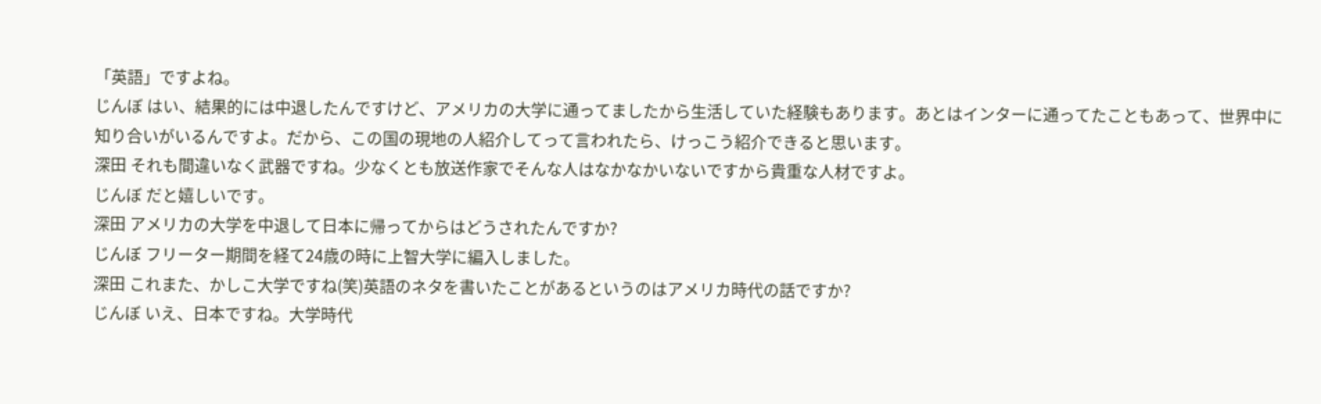「英語」ですよね。
じんぼ はい、結果的には中退したんですけど、アメリカの大学に通ってましたから生活していた経験もあります。あとはインターに通ってたこともあって、世界中に知り合いがいるんですよ。だから、この国の現地の人紹介してって言われたら、けっこう紹介できると思います。
深田 それも間違いなく武器ですね。少なくとも放送作家でそんな人はなかなかいないですから貴重な人材ですよ。
じんぼ だと嬉しいです。
深田 アメリカの大学を中退して日本に帰ってからはどうされたんですか?
じんぼ フリーター期間を経て24歳の時に上智大学に編入しました。
深田 これまた、かしこ大学ですね(笑)英語のネタを書いたことがあるというのはアメリカ時代の話ですか?
じんぼ いえ、日本ですね。大学時代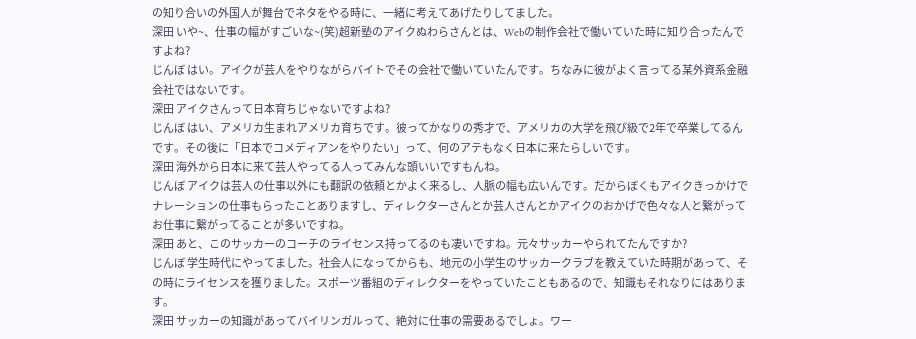の知り合いの外国人が舞台でネタをやる時に、一緒に考えてあげたりしてました。
深田 いや~、仕事の幅がすごいな~(笑)超新塾のアイクぬわらさんとは、Webの制作会社で働いていた時に知り合ったんですよね?
じんぼ はい。アイクが芸人をやりながらバイトでその会社で働いていたんです。ちなみに彼がよく言ってる某外資系金融会社ではないです。
深田 アイクさんって日本育ちじゃないですよね?
じんぼ はい、アメリカ生まれアメリカ育ちです。彼ってかなりの秀才で、アメリカの大学を飛び級で2年で卒業してるんです。その後に「日本でコメディアンをやりたい」って、何のアテもなく日本に来たらしいです。
深田 海外から日本に来て芸人やってる人ってみんな頭いいですもんね。
じんぼ アイクは芸人の仕事以外にも翻訳の依頼とかよく来るし、人脈の幅も広いんです。だからぼくもアイクきっかけでナレーションの仕事もらったことありますし、ディレクターさんとか芸人さんとかアイクのおかげで色々な人と繋がってお仕事に繋がってることが多いですね。
深田 あと、このサッカーのコーチのライセンス持ってるのも凄いですね。元々サッカーやられてたんですか?
じんぼ 学生時代にやってました。社会人になってからも、地元の小学生のサッカークラブを教えていた時期があって、その時にライセンスを獲りました。スポーツ番組のディレクターをやっていたこともあるので、知識もそれなりにはあります。
深田 サッカーの知識があってバイリンガルって、絶対に仕事の需要あるでしょ。ワー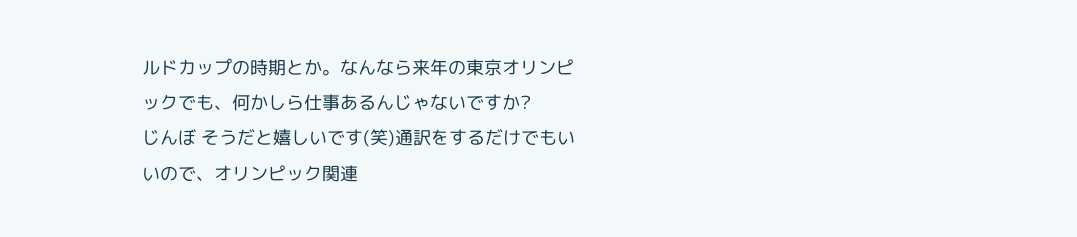ルドカップの時期とか。なんなら来年の東京オリンピックでも、何かしら仕事あるんじゃないですか?
じんぼ そうだと嬉しいです(笑)通訳をするだけでもいいので、オリンピック関連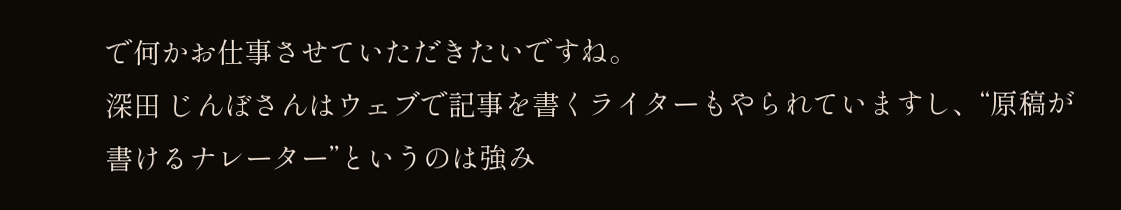で何かお仕事させていただきたいですね。
深田 じんぼさんはウェブで記事を書くライターもやられていますし、“原稿が書けるナレーター”というのは強み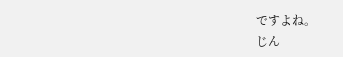ですよね。
じん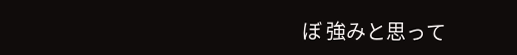ぼ 強みと思って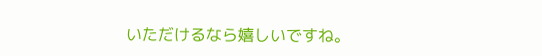いただけるなら嬉しいですね。